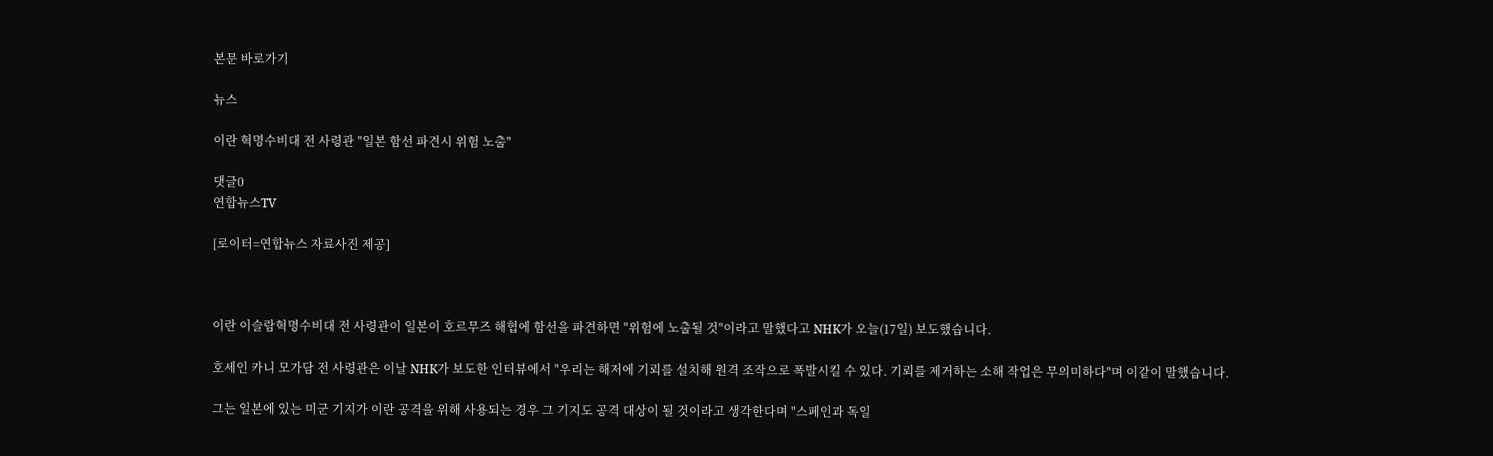본문 바로가기

뉴스

이란 혁명수비대 전 사령관 "일본 함선 파견시 위험 노출"

댓글0
연합뉴스TV

[로이터=연합뉴스 자료사진 제공]



이란 이슬람혁명수비대 전 사령관이 일본이 호르무즈 해협에 함선을 파견하면 "위험에 노출될 것"이라고 말했다고 NHK가 오늘(17일) 보도했습니다.

호세인 카니 모가담 전 사령관은 이날 NHK가 보도한 인터뷰에서 "우리는 해저에 기뢰를 설치해 원격 조작으로 폭발시킬 수 있다. 기뢰를 제거하는 소해 작업은 무의미하다"며 이같이 말했습니다.

그는 일본에 있는 미군 기지가 이란 공격을 위해 사용되는 경우 그 기지도 공격 대상이 될 것이라고 생각한다며 "스페인과 독일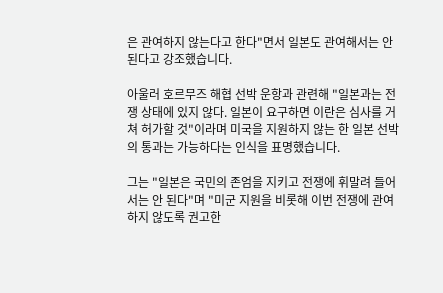은 관여하지 않는다고 한다"면서 일본도 관여해서는 안 된다고 강조했습니다.

아울러 호르무즈 해협 선박 운항과 관련해 "일본과는 전쟁 상태에 있지 않다. 일본이 요구하면 이란은 심사를 거쳐 허가할 것"이라며 미국을 지원하지 않는 한 일본 선박의 통과는 가능하다는 인식을 표명했습니다.

그는 "일본은 국민의 존엄을 지키고 전쟁에 휘말려 들어서는 안 된다"며 "미군 지원을 비롯해 이번 전쟁에 관여하지 않도록 권고한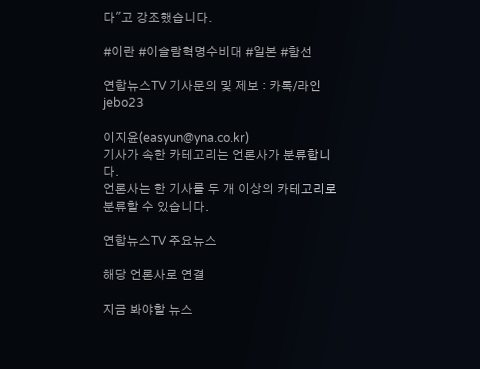다"고 강조했습니다.

#이란 #이슬람혁명수비대 #일본 #함선

연합뉴스TV 기사문의 및 제보 : 카톡/라인 jebo23

이지윤(easyun@yna.co.kr)
기사가 속한 카테고리는 언론사가 분류합니다.
언론사는 한 기사를 두 개 이상의 카테고리로 분류할 수 있습니다.

연합뉴스TV 주요뉴스

해당 언론사로 연결

지금 봐야할 뉴스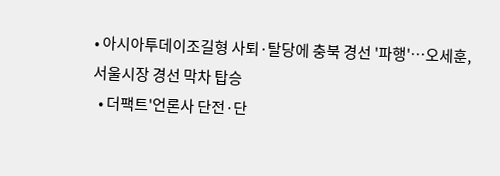• 아시아투데이조길형 사퇴·탈당에 충북 경선 '파행'…오세훈, 서울시장 경선 막차 탑승
  • 더팩트'언론사 단전·단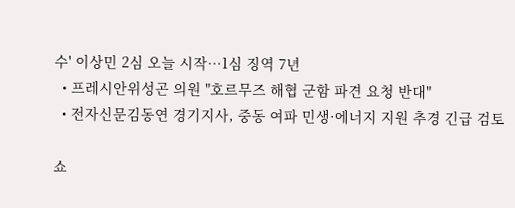수' 이상민 2심 오늘 시작…1심 징역 7년
  • 프레시안위성곤 의원 "호르무즈 해협 군함 파견 요청 반대"
  • 전자신문김동연 경기지사, 중동 여파 민생·에너지 지원 추경 긴급 검토

쇼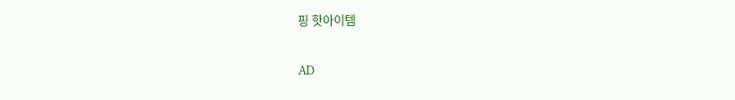핑 핫아이템

AD